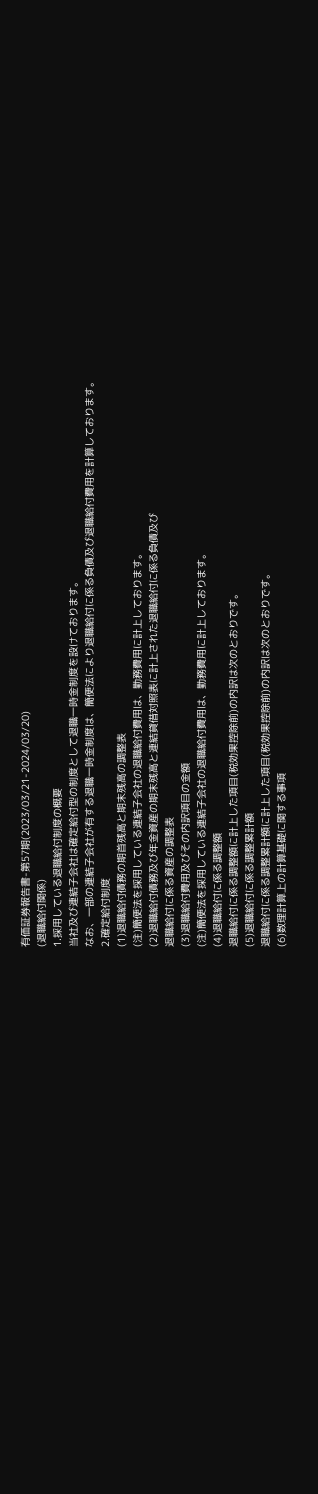有価証券報告書-第57期(2023/03/21-2024/03/20)
(退職給付関係)
1.採用している退職給付制度の概要
当社及び連結子会社は確定給付型の制度として退職一時金制度を設けております。
なお、一部の連結子会社が有する退職一時金制度は、簡便法により退職給付に係る負債及び退職給付費用を計算しております。
2.確定給付制度
(1)退職給付債務の期首残高と期末残高の調整表
(注)簡便法を採用している連結子会社の退職給付費用は、勤務費用に計上しております。
(2)退職給付債務及び年金資産の期末残高と連結貸借対照表に計上された退職給付に係る負債及び
退職給付に係る資産の調整表
(3)退職給付費用及びその内訳項目の金額
(注)簡便法を採用している連結子会社の退職給付費用は、勤務費用に計上しております。
(4)退職給付に係る調整額
退職給付に係る調整額に計上した項目(税効果控除前)の内訳は次のとおりです。
(5)退職給付に係る調整累計額
退職給付に係る調整累計額に計上した項目(税効果控除前)の内訳は次のとおりです。
(6)数理計算上の計算基礎に関する事項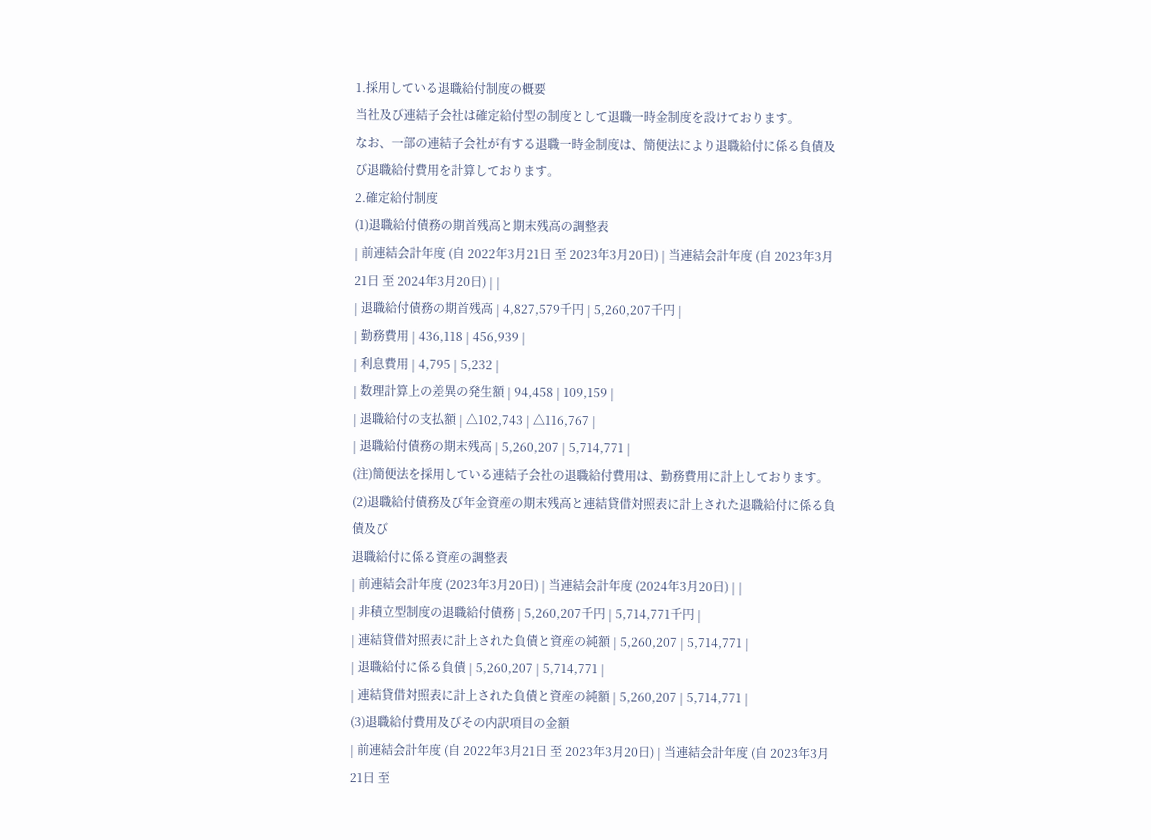1.採用している退職給付制度の概要
当社及び連結子会社は確定給付型の制度として退職一時金制度を設けております。
なお、一部の連結子会社が有する退職一時金制度は、簡便法により退職給付に係る負債及び退職給付費用を計算しております。
2.確定給付制度
(1)退職給付債務の期首残高と期末残高の調整表
| 前連結会計年度 (自 2022年3月21日 至 2023年3月20日) | 当連結会計年度 (自 2023年3月21日 至 2024年3月20日) | |
| 退職給付債務の期首残高 | 4,827,579千円 | 5,260,207千円 |
| 勤務費用 | 436,118 | 456,939 |
| 利息費用 | 4,795 | 5,232 |
| 数理計算上の差異の発生額 | 94,458 | 109,159 |
| 退職給付の支払額 | △102,743 | △116,767 |
| 退職給付債務の期末残高 | 5,260,207 | 5,714,771 |
(注)簡便法を採用している連結子会社の退職給付費用は、勤務費用に計上しております。
(2)退職給付債務及び年金資産の期末残高と連結貸借対照表に計上された退職給付に係る負債及び
退職給付に係る資産の調整表
| 前連結会計年度 (2023年3月20日) | 当連結会計年度 (2024年3月20日) | |
| 非積立型制度の退職給付債務 | 5,260,207千円 | 5,714,771千円 |
| 連結貸借対照表に計上された負債と資産の純額 | 5,260,207 | 5,714,771 |
| 退職給付に係る負債 | 5,260,207 | 5,714,771 |
| 連結貸借対照表に計上された負債と資産の純額 | 5,260,207 | 5,714,771 |
(3)退職給付費用及びその内訳項目の金額
| 前連結会計年度 (自 2022年3月21日 至 2023年3月20日) | 当連結会計年度 (自 2023年3月21日 至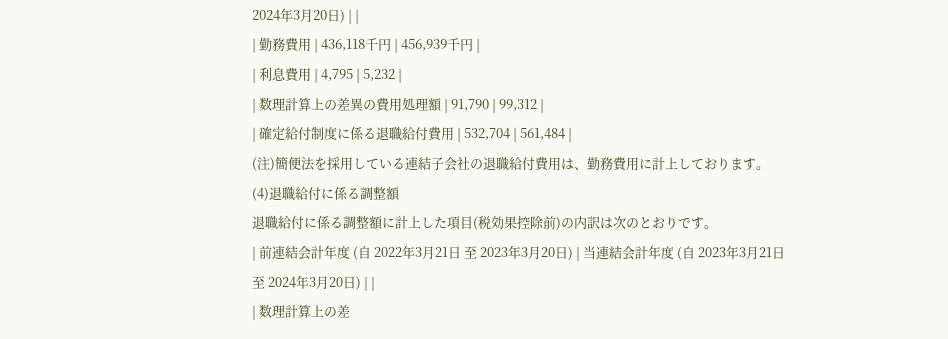2024年3月20日) | |
| 勤務費用 | 436,118千円 | 456,939千円 |
| 利息費用 | 4,795 | 5,232 |
| 数理計算上の差異の費用処理額 | 91,790 | 99,312 |
| 確定給付制度に係る退職給付費用 | 532,704 | 561,484 |
(注)簡便法を採用している連結子会社の退職給付費用は、勤務費用に計上しております。
(4)退職給付に係る調整額
退職給付に係る調整額に計上した項目(税効果控除前)の内訳は次のとおりです。
| 前連結会計年度 (自 2022年3月21日 至 2023年3月20日) | 当連結会計年度 (自 2023年3月21日 至 2024年3月20日) | |
| 数理計算上の差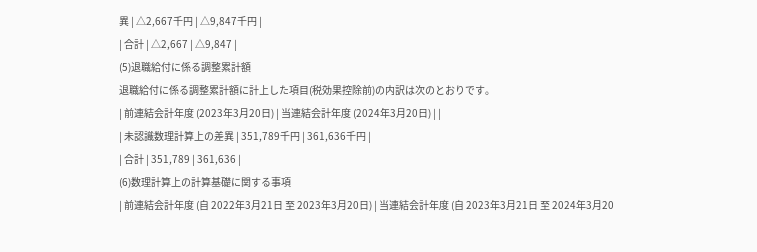異 | △2,667千円 | △9,847千円 |
| 合計 | △2,667 | △9,847 |
(5)退職給付に係る調整累計額
退職給付に係る調整累計額に計上した項目(税効果控除前)の内訳は次のとおりです。
| 前連結会計年度 (2023年3月20日) | 当連結会計年度 (2024年3月20日) | |
| 未認識数理計算上の差異 | 351,789千円 | 361,636千円 |
| 合計 | 351,789 | 361,636 |
(6)数理計算上の計算基礎に関する事項
| 前連結会計年度 (自 2022年3月21日 至 2023年3月20日) | 当連結会計年度 (自 2023年3月21日 至 2024年3月20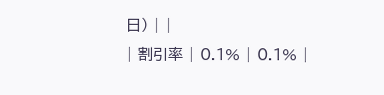日) | |
| 割引率 | 0.1% | 0.1% |